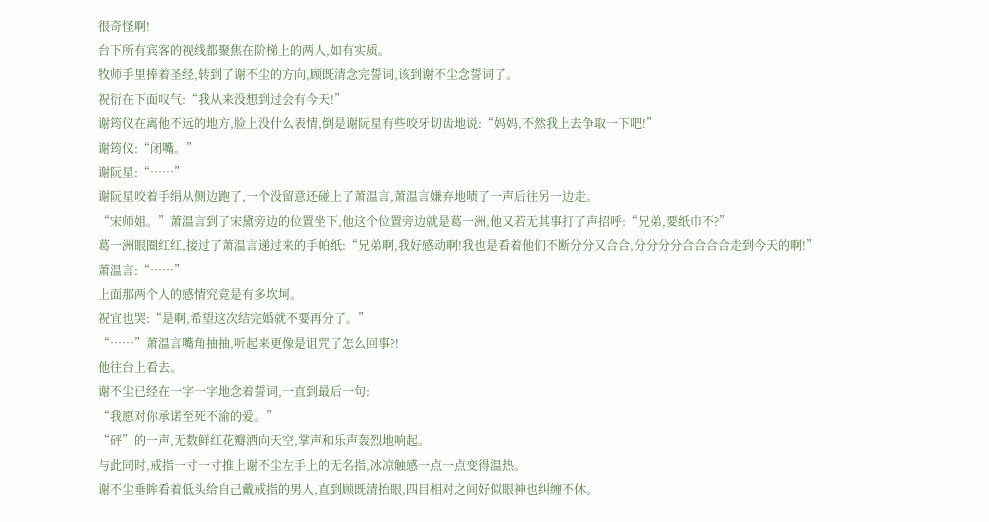很奇怪啊!
台下所有宾客的视线都聚焦在阶梯上的两人,如有实质。
牧师手里捧着圣经,转到了谢不尘的方向,顾既清念完誓词,该到谢不尘念誓词了。
祝衍在下面叹气:“我从来没想到过会有今天!”
谢筠仪在离他不远的地方,脸上没什么表情,倒是谢阮星有些咬牙切齿地说:“妈妈,不然我上去争取一下吧!”
谢筠仪:“闭嘴。”
谢阮星:“……”
谢阮星咬着手绢从侧边跑了,一个没留意还碰上了萧温言,萧温言嫌弃地啧了一声后往另一边走。
“宋师姐。”萧温言到了宋黛旁边的位置坐下,他这个位置旁边就是葛一洲,他又若无其事打了声招呼:“兄弟,要纸巾不?”
葛一洲眼圈红红,接过了萧温言递过来的手帕纸:“兄弟啊,我好感动啊!我也是看着他们不断分分又合合,分分分分合合合合走到今天的啊!”
萧温言:“……”
上面那两个人的感情究竟是有多坎坷。
祝宜也哭:“是啊,希望这次结完婚就不要再分了。”
“……”萧温言嘴角抽抽,听起来更像是诅咒了怎么回事?!
他往台上看去。
谢不尘已经在一字一字地念着誓词,一直到最后一句:
“我愿对你承诺至死不渝的爱。”
“砰”的一声,无数鲜红花瓣洒向天空,掌声和乐声轰烈地响起。
与此同时,戒指一寸一寸推上谢不尘左手上的无名指,冰凉触感一点一点变得温热。
谢不尘垂眸看着低头给自己戴戒指的男人,直到顾既清抬眼,四目相对之间好似眼神也纠缠不休。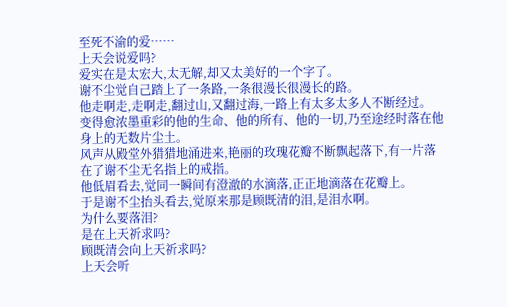至死不渝的爱……
上天会说爱吗?
爱实在是太宏大,太无解,却又太美好的一个字了。
谢不尘觉自己踏上了一条路,一条很漫长很漫长的路。
他走啊走,走啊走,翻过山,又翻过海,一路上有太多太多人不断经过。
变得愈浓墨重彩的他的生命、他的所有、他的一切,乃至途经时落在他身上的无数片尘土。
风声从殿堂外猎猎地涌进来,艳丽的玫瑰花瓣不断飘起落下,有一片落在了谢不尘无名指上的戒指。
他低眉看去,觉同一瞬间有澄澈的水滴落,正正地滴落在花瓣上。
于是谢不尘抬头看去,觉原来那是顾既清的泪,是泪水啊。
为什么要落泪?
是在上天祈求吗?
顾既清会向上天祈求吗?
上天会听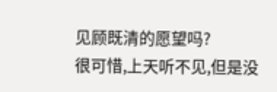见顾既清的愿望吗?
很可惜,上天听不见,但是没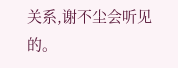关系,谢不尘会听见的。